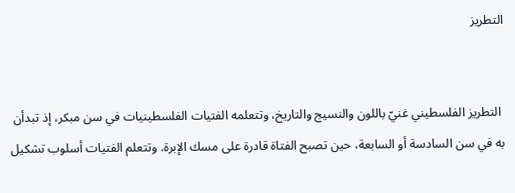التطريز


 التطريز الفلسطيني غنيّ باللون والنسيج والتاريخ، وتتعلمه الفتيات الفلسطينيات في سن مبكر، إذ تبدأن به في سن السادسة أو السابعة، حين تصبح الفتاة قادرة على مسك الإبرة. وتتعلم الفتيات أسلوب تشكيل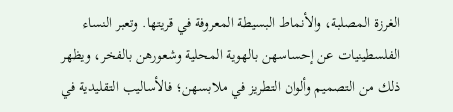الغرزة المصلبة، والأنماط البسيطة المعروفة في قريتها. وتعبر النساء الفلسطينيات عن إحساسهن بالهوية المحلية وشعورهن بالفخر، ويظهر ذلك من التصميم وألوان التطريز في ملابسهن؛ فالأساليب التقليدية في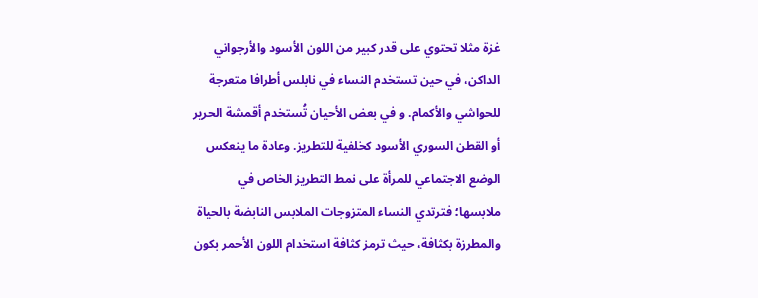غزة مثلا تحتوي على قدر كبير من اللون الأسود والأرجواني الداكن، في حين تستخدم النساء في نابلس أطرافا متعرجة للحواشي والأكمام. و في بعض الأحيان تُستخدم أقمشة الحرير أو القطن السوري الأسود كخلفية للتطريز. وعادة ما ينعكس الوضع الاجتماعي للمرأة على نمط التطريز الخاص في ملابسها؛ فترتدي النساء المتزوجات الملابس النابضة بالحياة والمطرزة بكثافة، حيث ترمز كثافة استخدام اللون الأحمر بكون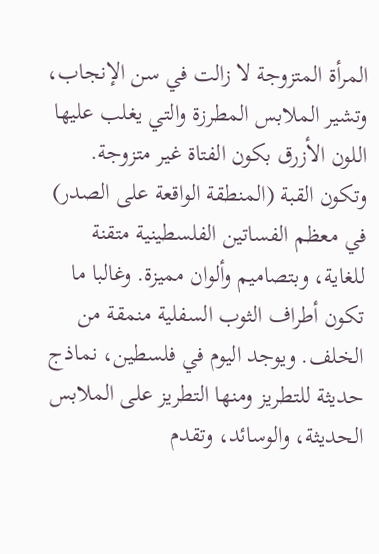المرأة المتزوجة لا زالت في سن الإنجاب، وتشير الملابس المطرزة والتي يغلب عليها اللون الأزرق بكون الفتاة غير متزوجة. وتكون القبة (المنطقة الواقعة على الصدر) في معظم الفساتين الفلسطينية متقنة للغاية، وبتصاميم وألوان مميزة. وغالبا ما تكون أطراف الثوب السفلية منمقة من الخلف. ويوجد اليوم في فلسطين، نماذج حديثة للتطريز ومنها التطريز على الملابس الحديثة، والوسائد، وتقدم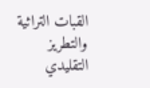القبات التراثية والتطريز التقليدي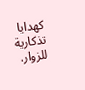كهدايا تذكارية للزوار.